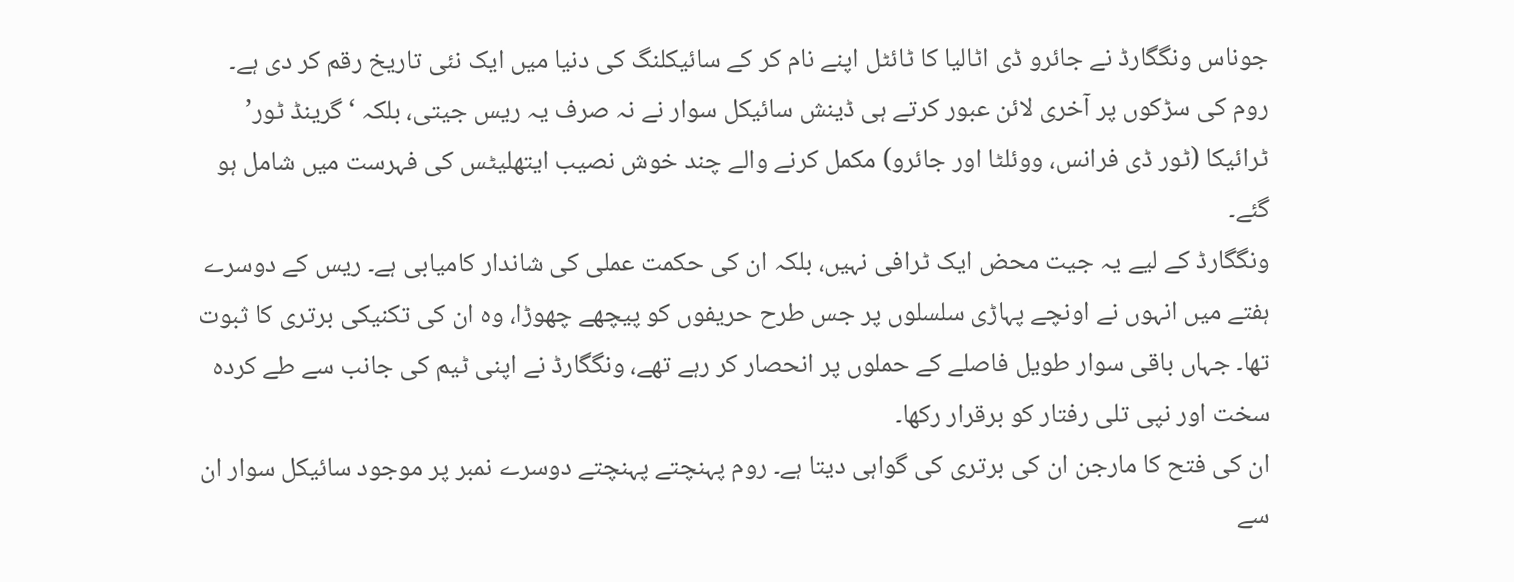جوناس ونگگارڈ نے جائرو ڈی اٹالیا کا ٹائٹل اپنے نام کر کے سائیکلنگ کی دنیا میں ایک نئی تاریخ رقم کر دی ہے۔ روم کی سڑکوں پر آخری لائن عبور کرتے ہی ڈینش سائیکل سوار نے نہ صرف یہ ریس جیتی، بلکہ ‘گرینڈ ٹور’ ٹرائیکا (ٹور ڈی فرانس، ووئلٹا اور جائرو) مکمل کرنے والے چند خوش نصیب ایتھلیٹس کی فہرست میں شامل ہو گئے۔
ونگگارڈ کے لیے یہ جیت محض ایک ٹرافی نہیں، بلکہ ان کی حکمت عملی کی شاندار کامیابی ہے۔ ریس کے دوسرے ہفتے میں انہوں نے اونچے پہاڑی سلسلوں پر جس طرح حریفوں کو پیچھے چھوڑا، وہ ان کی تکنیکی برتری کا ثبوت تھا۔ جہاں باقی سوار طویل فاصلے کے حملوں پر انحصار کر رہے تھے، ونگگارڈ نے اپنی ٹیم کی جانب سے طے کردہ سخت اور نپی تلی رفتار کو برقرار رکھا۔
ان کی فتح کا مارجن ان کی برتری کی گواہی دیتا ہے۔ روم پہنچتے پہنچتے دوسرے نمبر پر موجود سائیکل سوار ان سے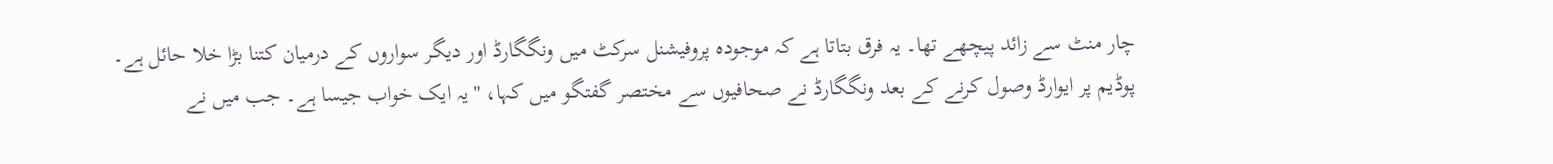چار منٹ سے زائد پیچھے تھا۔ یہ فرق بتاتا ہے کہ موجودہ پروفیشنل سرکٹ میں ونگگارڈ اور دیگر سواروں کے درمیان کتنا بڑا خلا حائل ہے۔
پوڈیم پر ایوارڈ وصول کرنے کے بعد ونگگارڈ نے صحافیوں سے مختصر گفتگو میں کہا، "یہ ایک خواب جیسا ہے۔ جب میں نے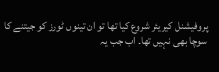پروفیشنل کیریئر شروع کیا تھا تو ان تینوں ٹورز کو جیتنے کا سوچا بھی نہیں تھا۔ اب جب یہ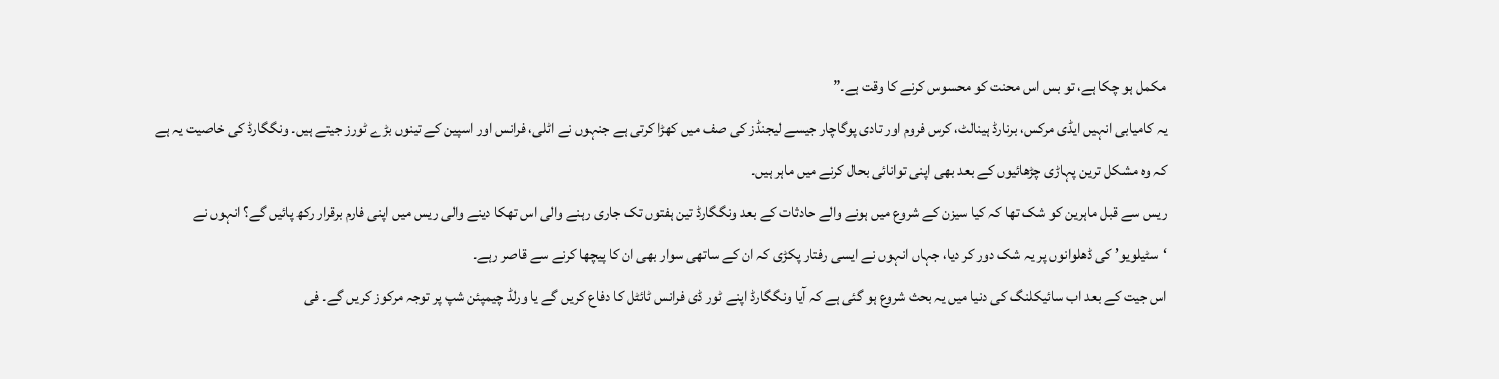مکمل ہو چکا ہے، تو بس اس محنت کو محسوس کرنے کا وقت ہے۔”
یہ کامیابی انہیں ایڈی مرکس، برنارڈ ہینالٹ، کرس فروم اور تادی پوگاچار جیسے لیجنڈز کی صف میں کھڑا کرتی ہے جنہوں نے اٹلی، فرانس اور اسپین کے تینوں بڑے ٹورز جیتے ہیں۔ ونگگارڈ کی خاصیت یہ ہے کہ وہ مشکل ترین پہاڑی چڑھائیوں کے بعد بھی اپنی توانائی بحال کرنے میں ماہر ہیں۔
ریس سے قبل ماہرین کو شک تھا کہ کیا سیزن کے شروع میں ہونے والے حادثات کے بعد ونگگارڈ تین ہفتوں تک جاری رہنے والی اس تھکا دینے والی ریس میں اپنی فارم برقرار رکھ پائیں گے؟ انہوں نے ‘سٹیلویو’ کی ڈھلوانوں پر یہ شک دور کر دیا، جہاں انہوں نے ایسی رفتار پکڑی کہ ان کے ساتھی سوار بھی ان کا پیچھا کرنے سے قاصر رہے۔
اس جیت کے بعد اب سائیکلنگ کی دنیا میں یہ بحث شروع ہو گئی ہے کہ آیا ونگگارڈ اپنے ٹور ڈی فرانس ٹائٹل کا دفاع کریں گے یا ورلڈ چیمپئن شپ پر توجہ مرکوز کریں گے۔ فی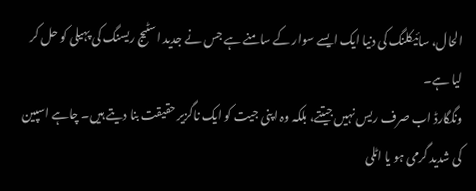الحال، سائیکلنگ کی دنیا ایک ایسے سوار کے سامنے ہے جس نے جدید اسٹیج ریسنگ کی پہیلی کو حل کر لیا ہے۔
ونگگارڈ اب صرف ریس نہیں جیتتے، بلکہ وہ اپنی جیت کو ایک ناگزیر حقیقت بنا دیتے ہیں۔ چاہے اسپین کی شدید گرمی ہو یا اٹلی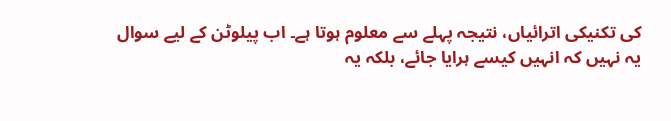کی تکنیکی اترائیاں، نتیجہ پہلے سے معلوم ہوتا ہے۔ اب پیلوٹن کے لیے سوال یہ نہیں کہ انہیں کیسے ہرایا جائے، بلکہ یہ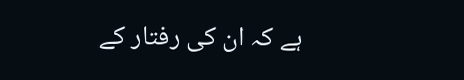ہے کہ ان کی رفتار کے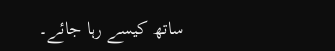ساتھ کیسے رہا جائے۔